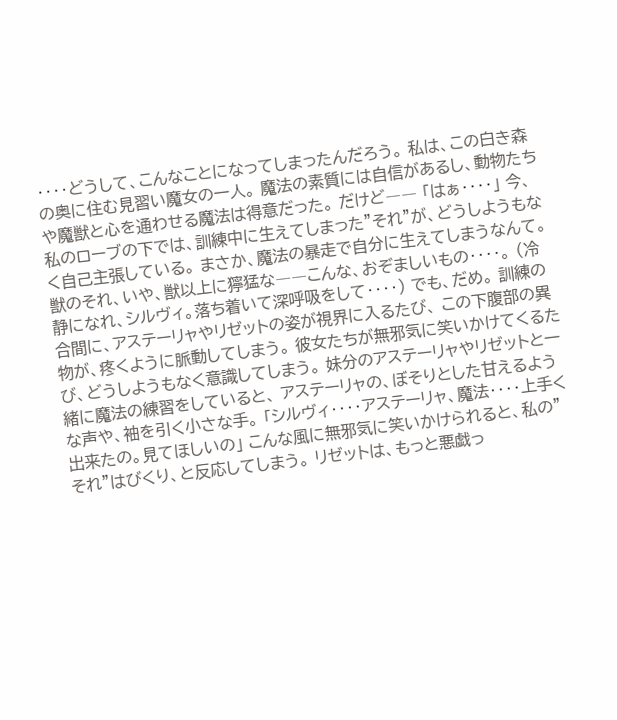‥‥どうして、こんなことになってしまったんだろう。 私は、この白き森の奥に住む見習い魔女の一人。 魔法の素質には自信があるし、動物たちや魔獣と心を通わせる魔法は得意だった。 だけど―― 「はぁ‥‥」 今、私のローブの下では、訓練中に生えてしまった"それ"が、どうしようもなく自己主張している。 まさか、魔法の暴走で自分に生えてしまうなんて。 獣のそれ、いや、獣以上に獰猛な――こんな、おぞましいもの‥‥。 (冷静になれ、シルヴィ。落ち着いて深呼吸をして‥‥) でも、だめ。 訓練の合間に、アステーリャやリゼットの姿が視界に入るたび、 この下腹部の異物が、疼くように脈動してしまう。 彼女たちが無邪気に笑いかけてくるたび、どうしようもなく意識してしまう。 妹分のアステーリャやリゼットと一緒に魔法の練習をしていると、 アステーリャの、ぼそりとした甘えるような声や、袖を引く小さな手。 「シルヴィ‥‥アステーリャ、魔法‥‥上手く出来たの。見てほしいの」 こんな風に無邪気に笑いかけられると、私の"それ"はびくり、と反応してしまう。 リゼットは、もっと悪戯っ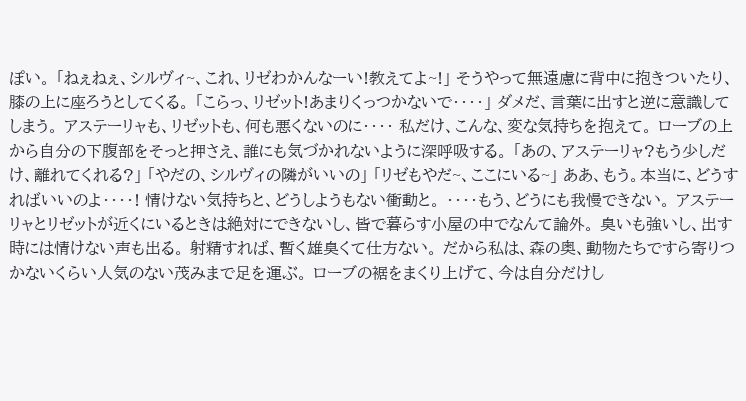ぽい。 「ねぇねぇ、シルヴィ~、これ、リゼわかんなーい!教えてよ~!」 そうやって無遠慮に背中に抱きついたり、膝の上に座ろうとしてくる。 「こらっ、リゼット!あまりくっつかないで‥‥」 ダメだ、言葉に出すと逆に意識してしまう。 アステーリャも、リゼットも、何も悪くないのに‥‥ 私だけ、こんな、変な気持ちを抱えて。 ローブの上から自分の下腹部をそっと押さえ、誰にも気づかれないように深呼吸する。 「あの、アステーリャ?もう少しだけ、離れてくれる?」 「やだの、シルヴィの隣がいいの」 「リゼもやだ~、ここにいる~」 ああ、もう。本当に、どうすればいいのよ‥‥! 情けない気持ちと、どうしようもない衝動と。 ‥‥もう、どうにも我慢できない。 アステーリャとリゼットが近くにいるときは絶対にできないし、皆で暮らす小屋の中でなんて論外。 臭いも強いし、出す時には情けない声も出る。 射精すれば、暫く雄臭くて仕方ない。 だから私は、森の奥、動物たちですら寄りつかないくらい人気のない茂みまで足を運ぶ。 ローブの裾をまくり上げて、今は自分だけし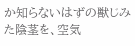か知らないはずの獣じみた陰茎を、空気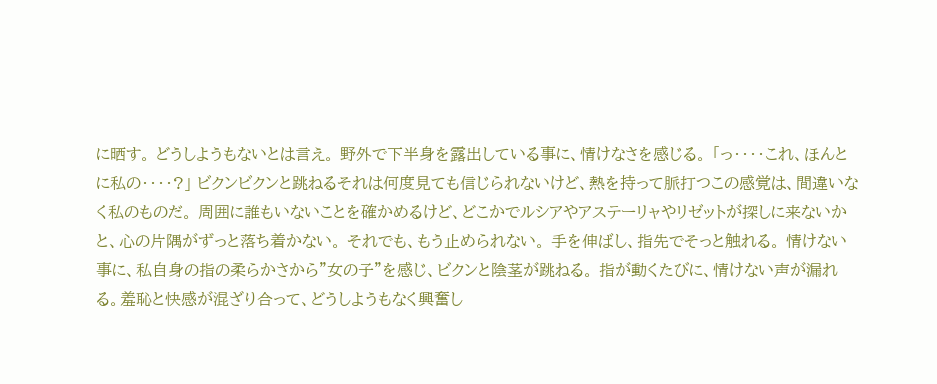に晒す。 どうしようもないとは言え。 野外で下半身を露出している事に、情けなさを感じる。 「っ‥‥これ、ほんとに私の‥‥?」 ビクンビクンと跳ねるそれは何度見ても信じられないけど、熱を持って脈打つこの感覚は、間違いなく私のものだ。 周囲に誰もいないことを確かめるけど、どこかでルシアやアステーリャやリゼットが探しに来ないかと、心の片隅がずっと落ち着かない。 それでも、もう止められない。 手を伸ばし、指先でそっと触れる。 情けない事に、私自身の指の柔らかさから”女の子”を感じ、ビクンと陰茎が跳ねる。 指が動くたびに、情けない声が漏れる。羞恥と快感が混ざり合って、どうしようもなく興奮し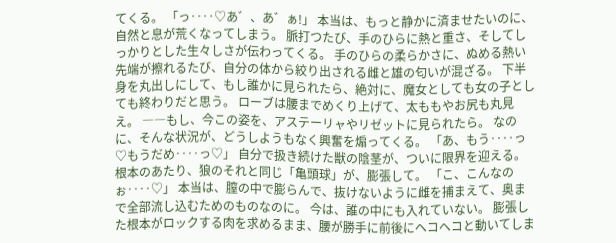てくる。 「っ‥‥♡あ゛、あ゛ぁ!」 本当は、もっと静かに済ませたいのに、自然と息が荒くなってしまう。 脈打つたび、手のひらに熱と重さ、そしてしっかりとした生々しさが伝わってくる。 手のひらの柔らかさに、ぬめる熱い先端が擦れるたび、自分の体から絞り出される雌と雄の匂いが混ざる。 下半身を丸出しにして、もし誰かに見られたら、絶対に、魔女としても女の子としても終わりだと思う。 ローブは腰までめくり上げて、太ももやお尻も丸見え。 ――もし、今この姿を、アステーリャやリゼットに見られたら。 なのに、そんな状況が、どうしようもなく興奮を煽ってくる。 「あ、もう‥‥っ♡もうだめ‥‥っ♡」 自分で扱き続けた獣の陰茎が、ついに限界を迎える。 根本のあたり、狼のそれと同じ「亀頭球」が、膨張して。 「こ、こんなのぉ‥‥♡」 本当は、膣の中で膨らんで、抜けないように雌を捕まえて、奥まで全部流し込むためのものなのに。 今は、誰の中にも入れていない。 膨張した根本がロックする肉を求めるまま、腰が勝手に前後にヘコヘコと動いてしま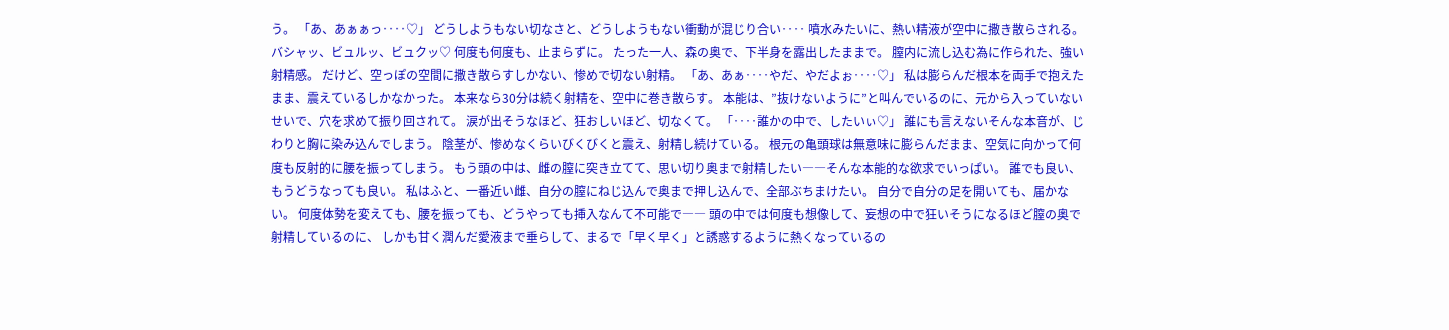う。 「あ、あぁぁっ‥‥♡」 どうしようもない切なさと、どうしようもない衝動が混じり合い‥‥ 噴水みたいに、熱い精液が空中に撒き散らされる。 バシャッ、ビュルッ、ビュクッ♡ 何度も何度も、止まらずに。 たった一人、森の奥で、下半身を露出したままで。 膣内に流し込む為に作られた、強い射精感。 だけど、空っぽの空間に撒き散らすしかない、惨めで切ない射精。 「あ、あぁ‥‥やだ、やだよぉ‥‥♡」 私は膨らんだ根本を両手で抱えたまま、震えているしかなかった。 本来なら30分は続く射精を、空中に巻き散らす。 本能は、”抜けないように”と叫んでいるのに、元から入っていないせいで、穴を求めて振り回されて。 涙が出そうなほど、狂おしいほど、切なくて。 「‥‥誰かの中で、したいぃ♡」 誰にも言えないそんな本音が、じわりと胸に染み込んでしまう。 陰茎が、惨めなくらいびくびくと震え、射精し続けている。 根元の亀頭球は無意味に膨らんだまま、空気に向かって何度も反射的に腰を振ってしまう。 もう頭の中は、雌の膣に突き立てて、思い切り奥まで射精したい――そんな本能的な欲求でいっぱい。 誰でも良い、もうどうなっても良い。 私はふと、一番近い雌、自分の膣にねじ込んで奥まで押し込んで、全部ぶちまけたい。 自分で自分の足を開いても、届かない。 何度体勢を変えても、腰を振っても、どうやっても挿入なんて不可能で―― 頭の中では何度も想像して、妄想の中で狂いそうになるほど膣の奥で射精しているのに、 しかも甘く潤んだ愛液まで垂らして、まるで「早く早く」と誘惑するように熱くなっているの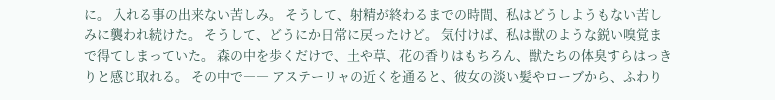に。 入れる事の出来ない苦しみ。 そうして、射精が終わるまでの時間、私はどうしようもない苦しみに襲われ続けた。 そうして、どうにか日常に戻ったけど。 気付けば、私は獣のような鋭い嗅覚まで得てしまっていた。 森の中を歩くだけで、土や草、花の香りはもちろん、獣たちの体臭すらはっきりと感じ取れる。 その中で―― アステーリャの近くを通ると、彼女の淡い髪やローブから、ふわり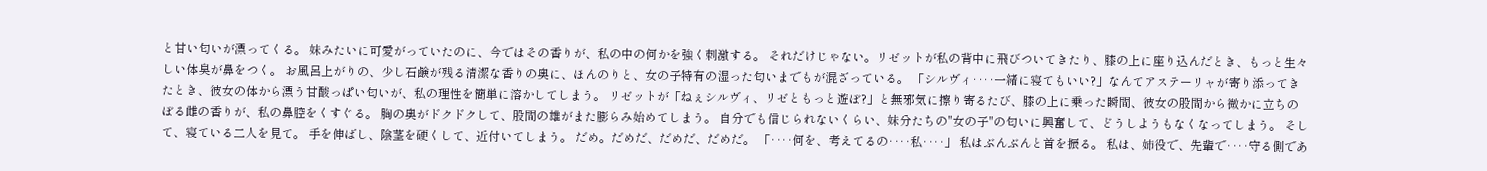と甘い匂いが漂ってくる。 妹みたいに可愛がっていたのに、今ではその香りが、私の中の何かを強く刺激する。 それだけじゃない。リゼットが私の背中に飛びついてきたり、膝の上に座り込んだとき、もっと生々しい体臭が鼻をつく。 お風呂上がりの、少し石鹸が残る清潔な香りの奥に、ほんのりと、女の子特有の湿った匂いまでもが混ざっている。 「シルヴィ‥‥一緒に寝てもいい?」なんてアステーリャが寄り添ってきたとき、彼女の体から漂う甘酸っぱい匂いが、私の理性を簡単に溶かしてしまう。 リゼットが「ねぇシルヴィ、リゼともっと遊ぼ?」と無邪気に擦り寄るたび、膝の上に乗った瞬間、彼女の股間から微かに立ちのぼる雌の香りが、私の鼻腔をくすぐる。 胸の奥がドクドクして、股間の雄がまた膨らみ始めてしまう。 自分でも信じられないくらい、妹分たちの"女の子"の匂いに興奮して、どうしようもなくなってしまう。 そして、寝ている二人を見て。 手を伸ばし、陰茎を硬くして、近付いてしまう。 だめ。だめだ、だめだ、だめだ。 「‥‥何を、考えてるの‥‥私‥‥」 私はぶんぶんと首を振る。 私は、姉役で、先輩で‥‥守る側であ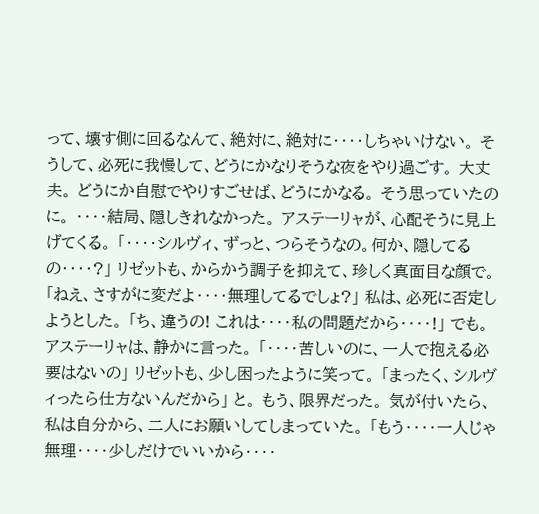って、壊す側に回るなんて、絶対に、絶対に‥‥しちゃいけない。 そうして、必死に我慢して、どうにかなりそうな夜をやり過ごす。 大丈夫。 どうにか自慰でやりすごせば、どうにかなる。 そう思っていたのに。 ‥‥結局、隠しきれなかった。 アステーリャが、心配そうに見上げてくる。 「‥‥シルヴィ、ずっと、つらそうなの。何か、隠してるの‥‥?」 リゼットも、からかう調子を抑えて、珍しく真面目な顔で。 「ねえ、さすがに変だよ‥‥無理してるでしょ?」 私は、必死に否定しようとした。 「ち、違うの! これは‥‥私の問題だから‥‥!」 でも。 アステーリャは、静かに言った。 「‥‥苦しいのに、一人で抱える必要はないの」 リゼットも、少し困ったように笑って。 「まったく、シルヴィったら仕方ないんだから」 と。 もう、限界だった。 気が付いたら、私は自分から、二人にお願いしてしまっていた。 「もう‥‥一人じゃ無理‥‥少しだけでいいから‥‥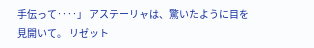手伝って‥‥」 アステーリャは、驚いたように目を見開いて。 リゼット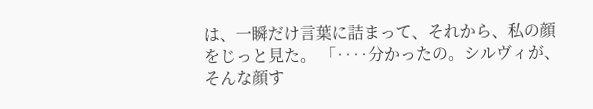は、一瞬だけ言葉に詰まって、それから、私の顔をじっと見た。 「‥‥分かったの。シルヴィが、そんな顔す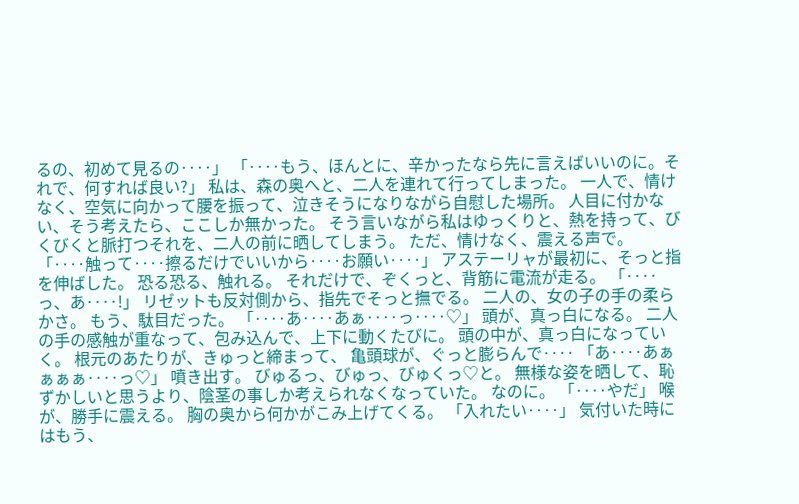るの、初めて見るの‥‥」 「‥‥もう、ほんとに、辛かったなら先に言えばいいのに。それで、何すれば良い?」 私は、森の奥へと、二人を連れて行ってしまった。 一人で、情けなく、空気に向かって腰を振って、泣きそうになりながら自慰した場所。 人目に付かない、そう考えたら、ここしか無かった。 そう言いながら私はゆっくりと、熱を持って、びくびくと脈打つそれを、二人の前に晒してしまう。 ただ、情けなく、震える声で。 「‥‥触って‥‥擦るだけでいいから‥‥お願い‥‥」 アステーリャが最初に、そっと指を伸ばした。 恐る恐る、触れる。 それだけで、ぞくっと、背筋に電流が走る。 「‥‥っ、あ‥‥!」 リゼットも反対側から、指先でそっと撫でる。 二人の、女の子の手の柔らかさ。 もう、駄目だった。 「‥‥あ‥‥あぁ‥‥っ‥‥♡」 頭が、真っ白になる。 二人の手の感触が重なって、包み込んで、上下に動くたびに。 頭の中が、真っ白になっていく。 根元のあたりが、きゅっと締まって、 亀頭球が、ぐっと膨らんで‥‥ 「あ‥‥あぁぁぁぁ‥‥っ♡」 噴き出す。 びゅるっ、びゅっ、びゅくっ♡と。 無様な姿を晒して、恥ずかしいと思うより、陰茎の事しか考えられなくなっていた。 なのに。 「‥‥やだ」 喉が、勝手に震える。 胸の奥から何かがこみ上げてくる。 「入れたい‥‥」 気付いた時にはもう、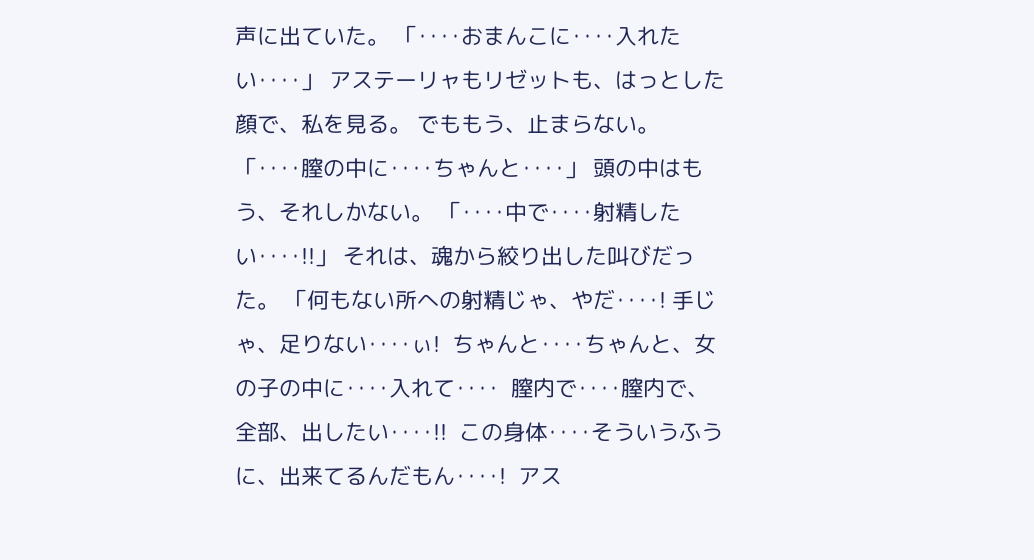声に出ていた。 「‥‥おまんこに‥‥入れたい‥‥」 アステーリャもリゼットも、はっとした顔で、私を見る。 でももう、止まらない。 「‥‥膣の中に‥‥ちゃんと‥‥」 頭の中はもう、それしかない。 「‥‥中で‥‥射精したい‥‥!!」 それは、魂から絞り出した叫びだった。 「何もない所への射精じゃ、やだ‥‥! 手じゃ、足りない‥‥ぃ!  ちゃんと‥‥ちゃんと、女の子の中に‥‥入れて‥‥  膣内で‥‥膣内で、全部、出したい‥‥!!  この身体‥‥そういうふうに、出来てるんだもん‥‥!  アス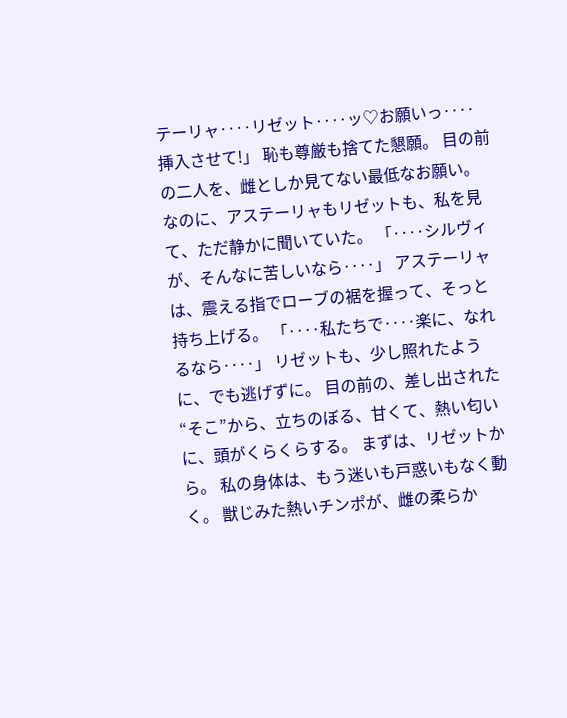テーリャ‥‥リゼット‥‥ッ♡お願いっ‥‥挿入させて!」 恥も尊厳も捨てた懇願。 目の前の二人を、雌としか見てない最低なお願い。 なのに、アステーリャもリゼットも、私を見て、ただ静かに聞いていた。 「‥‥シルヴィが、そんなに苦しいなら‥‥」 アステーリャは、震える指でローブの裾を握って、そっと持ち上げる。 「‥‥私たちで‥‥楽に、なれるなら‥‥」 リゼットも、少し照れたように、でも逃げずに。 目の前の、差し出された“そこ”から、立ちのぼる、甘くて、熱い匂いに、頭がくらくらする。 まずは、リゼットから。 私の身体は、もう迷いも戸惑いもなく動く。 獣じみた熱いチンポが、雌の柔らか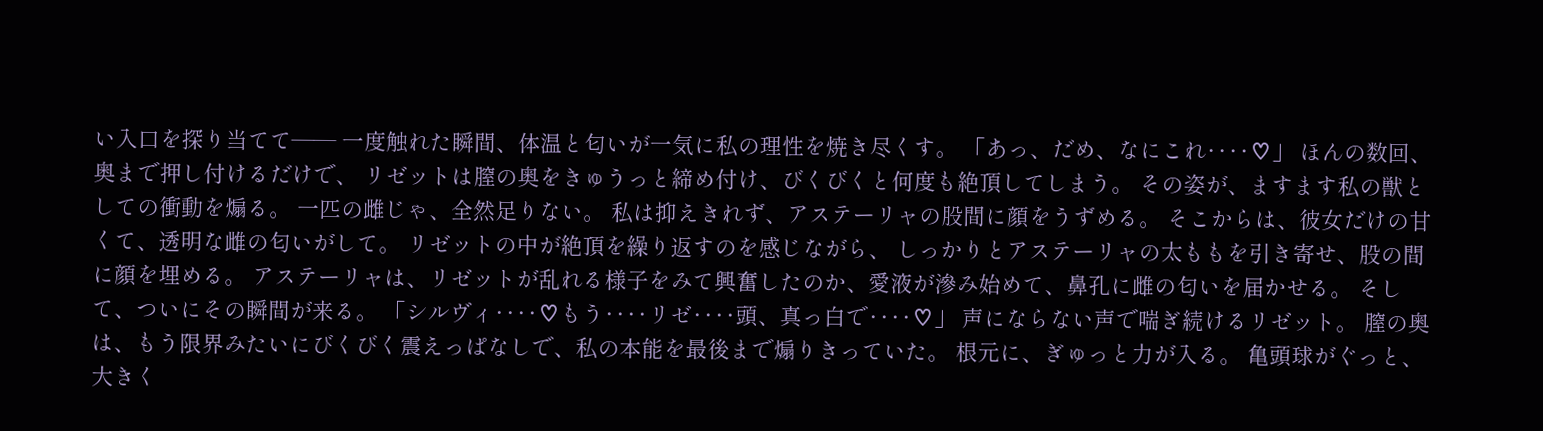い入口を探り当てて―― 一度触れた瞬間、体温と匂いが一気に私の理性を焼き尽くす。 「あっ、だめ、なにこれ‥‥♡」 ほんの数回、奥まで押し付けるだけで、 リゼットは膣の奥をきゅうっと締め付け、びくびくと何度も絶頂してしまう。 その姿が、ますます私の獣としての衝動を煽る。 一匹の雌じゃ、全然足りない。 私は抑えきれず、アステーリャの股間に顔をうずめる。 そこからは、彼女だけの甘くて、透明な雌の匂いがして。 リゼットの中が絶頂を繰り返すのを感じながら、 しっかりとアステーリャの太ももを引き寄せ、股の間に顔を埋める。 アステーリャは、リゼットが乱れる様子をみて興奮したのか、愛液が滲み始めて、鼻孔に雌の匂いを届かせる。 そして、ついにその瞬間が来る。 「シルヴィ‥‥♡もう‥‥リゼ‥‥頭、真っ白で‥‥♡」 声にならない声で喘ぎ続けるリゼット。 膣の奥は、もう限界みたいにびくびく震えっぱなしで、私の本能を最後まで煽りきっていた。 根元に、ぎゅっと力が入る。 亀頭球がぐっと、大きく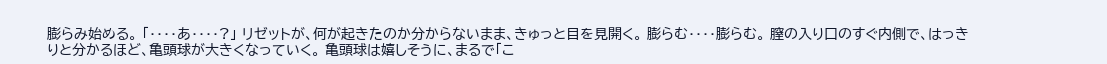膨らみ始める。 「‥‥あ‥‥?」 リゼットが、何が起きたのか分からないまま、きゅっと目を見開く。 膨らむ‥‥膨らむ。 膣の入り口のすぐ内側で、はっきりと分かるほど、亀頭球が大きくなっていく。 亀頭球は嬉しそうに、まるで「こ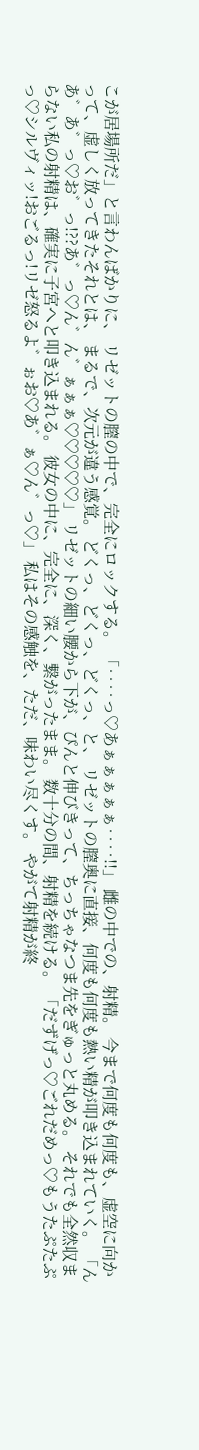こが居場所だ」と言わんばかりに、 リゼットの膣の中で、完全にロックする。 「‥‥っ♡あぁぁぁぁぁ‥‥!!」 雌の中での、射精。 今まで何度も何度も、虚空に向かって、虚しく放ってきたそれとは、 まるで、次元が違う感覚。 どくっ、どくっ、どくっ、と、 リゼットの膣奥に直接、何度も何度も熱い精が叩き込まれていく。 「んあ゛あ゛っ♡お゛っ!??あ゛っ♡ん゛ん゛ぁぁぁ♡♡♡♡♡」 リゼットの細い腰から下が、ぴんと伸びきって、ちっちゃなつま先をぎゅっと丸める。 それでも全然収まらない私の射精は、確実に子宮へと叩き込まれる。 彼女の中に、完全に、深く、繋がったまま。 数十分の間、射精を続ける。 「だずげっ♡ごれだめっ♡もうたぷたぷっ♡シルヴィッ!おごるっ!リゼ怒るよ゛ぉお♡あ゛ぁ♡ん゛っ♡」 私はその感触を、ただ、味わい尽くす。 やがて射精が終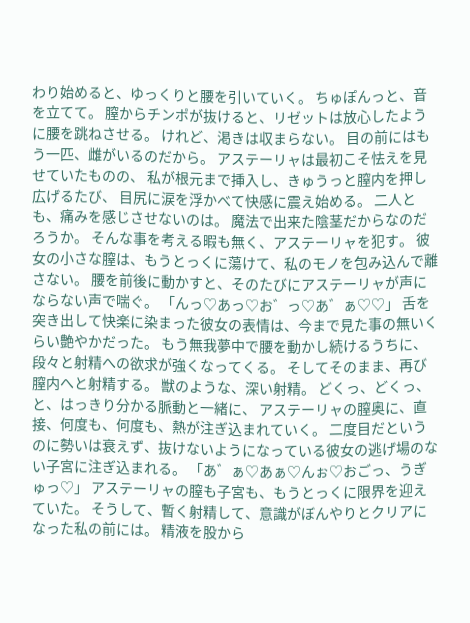わり始めると、ゆっくりと腰を引いていく。 ちゅぽんっと、音を立てて。 膣からチンポが抜けると、リゼットは放心したように腰を跳ねさせる。 けれど、渇きは収まらない。 目の前にはもう一匹、雌がいるのだから。 アステーリャは最初こそ怯えを見せていたものの、 私が根元まで挿入し、きゅうっと膣内を押し広げるたび、 目尻に涙を浮かべて快感に震え始める。 二人とも、痛みを感じさせないのは。 魔法で出来た陰茎だからなのだろうか。 そんな事を考える暇も無く、アステーリャを犯す。 彼女の小さな膣は、もうとっくに蕩けて、私のモノを包み込んで離さない。 腰を前後に動かすと、そのたびにアステーリャが声にならない声で喘ぐ。 「んっ♡あっ♡お゛っ♡あ゛ぁ♡♡」 舌を突き出して快楽に染まった彼女の表情は、今まで見た事の無いくらい艶やかだった。 もう無我夢中で腰を動かし続けるうちに、段々と射精への欲求が強くなってくる。 そしてそのまま、再び膣内へと射精する。 獣のような、深い射精。 どくっ、どくっ、と、はっきり分かる脈動と一緒に、 アステーリャの膣奥に、直接、何度も、何度も、熱が注ぎ込まれていく。 二度目だというのに勢いは衰えず、抜けないようになっている彼女の逃げ場のない子宮に注ぎ込まれる。 「あ゛ぁ♡あぁ♡んぉ♡おごっ、うぎゅっ♡」 アステーリャの膣も子宮も、もうとっくに限界を迎えていた。 そうして、暫く射精して、意識がぼんやりとクリアになった私の前には。 精液を股から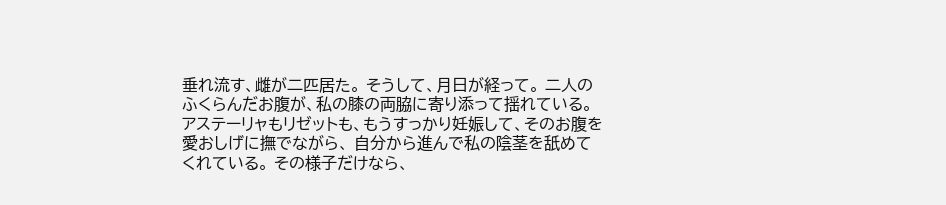垂れ流す、雌が二匹居た。 そうして、月日が経って。 二人のふくらんだお腹が、私の膝の両脇に寄り添って揺れている。 アステーリャもリゼットも、もうすっかり妊娠して、そのお腹を愛おしげに撫でながら、 自分から進んで私の陰茎を舐めてくれている。 その様子だけなら、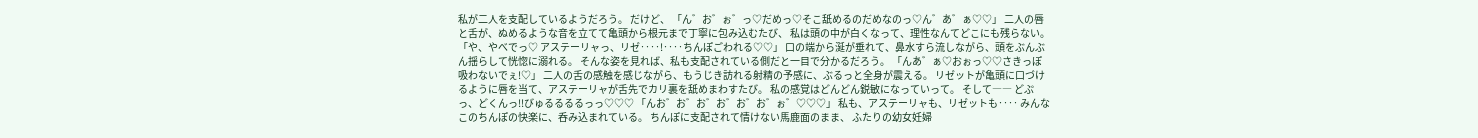私が二人を支配しているようだろう。 だけど、 「ん゛お゛ぉ゛っ♡だめっ♡そこ舐めるのだめなのっ♡ん゛あ゛ぁ♡♡」 二人の唇と舌が、ぬめるような音を立てて亀頭から根元まで丁寧に包み込むたび、 私は頭の中が白くなって、理性なんてどこにも残らない。 「や、やべでっ♡ アステーリャっ、リゼ‥‥!‥‥ちんぽごわれる♡♡」 口の端から涎が垂れて、鼻水すら流しながら、頭をぶんぶん揺らして恍惚に溺れる。 そんな姿を見れば、私も支配されている側だと一目で分かるだろう。 「んあ゛ぁ♡おぉっ♡♡さきっぽ吸わないでぇ!♡」 二人の舌の感触を感じながら、もうじき訪れる射精の予感に、ぶるっと全身が震える。 リゼットが亀頭に口づけるように唇を当て、アステーリャが舌先でカリ裏を舐めまわすたび。 私の感覚はどんどん鋭敏になっていって。 そして―― どぷっ、どくんっ!!びゅるるるるっっ♡♡♡ 「んお゛お゛お゛お゛お゛お゛ぉ゛♡♡♡」 私も、アステーリャも、リゼットも‥‥ みんなこのちんぽの快楽に、呑み込まれている。 ちんぽに支配されて情けない馬鹿面のまま、 ふたりの幼女妊婦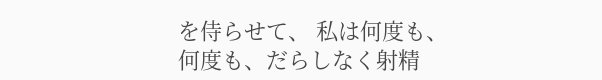を侍らせて、 私は何度も、何度も、だらしなく射精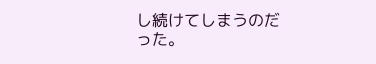し続けてしまうのだった。